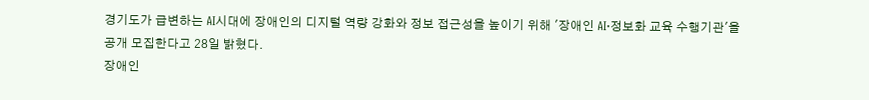경기도가 급변하는 AI시대에 장애인의 디지털 역량 강화와 정보 접근성을 높이기 위해 '장애인 AI·정보화 교육 수행기관'을 공개 모집한다고 28일 밝혔다.
장애인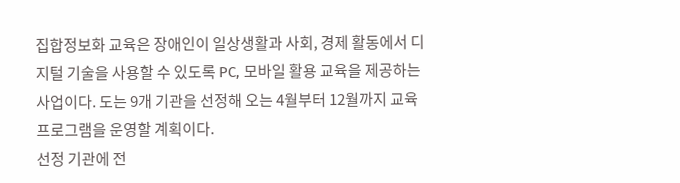집합정보화 교육은 장애인이 일상생활과 사회, 경제 활동에서 디지털 기술을 사용할 수 있도록 PC, 모바일 활용 교육을 제공하는 사업이다. 도는 9개 기관을 선정해 오는 4월부터 12월까지 교육 프로그램을 운영할 계획이다.
선정 기관에 전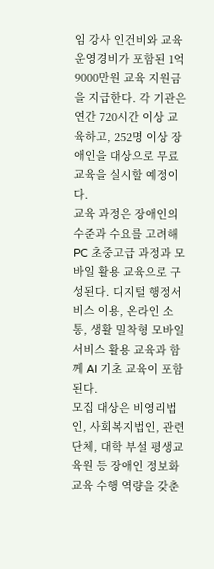임 강사 인건비와 교육 운영경비가 포함된 1억 9000만원 교육 지원금을 지급한다. 각 기관은 연간 720시간 이상 교육하고, 252명 이상 장애인을 대상으로 무료 교육을 실시할 예정이다.
교육 과정은 장애인의 수준과 수요를 고려해 PC 초중고급 과정과 모바일 활용 교육으로 구성된다. 디지털 행정서비스 이용, 온라인 소통, 생활 밀착형 모바일 서비스 활용 교육과 함께 AI 기초 교육이 포함된다.
모집 대상은 비영리법인, 사회복지법인, 관련 단체, 대학 부설 평생교육원 등 장애인 정보화 교육 수행 역량을 갖춘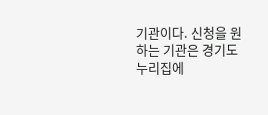기관이다. 신청을 원하는 기관은 경기도 누리집에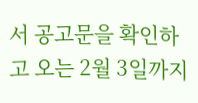서 공고문을 확인하고 오는 2월 3일까지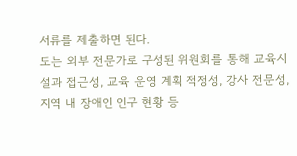서류를 제출하면 된다.
도는 외부 전문가로 구성된 위원회를 통해 교육시설과 접근성, 교육 운영 계획 적정성, 강사 전문성, 지역 내 장애인 인구 현황 등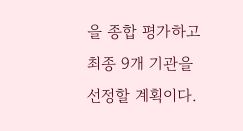을 종합 평가하고 최종 9개 기관을 선정할 계획이다.